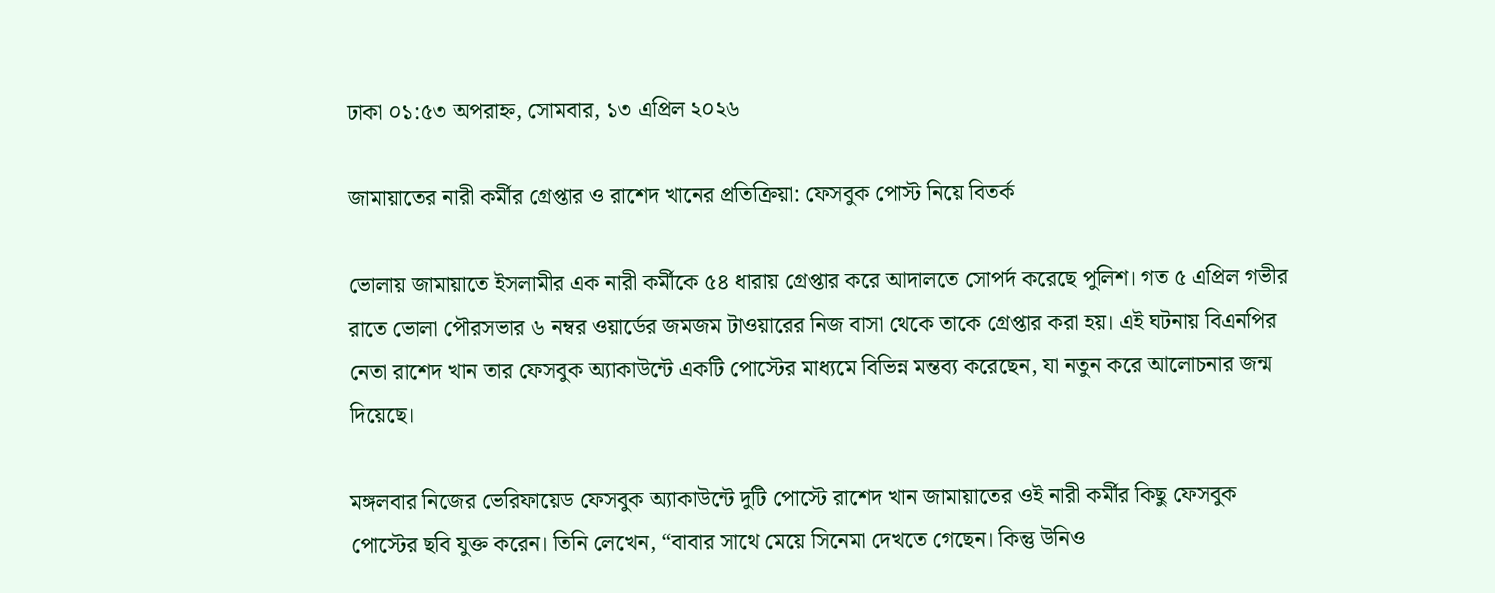ঢাকা ০১:৫৩ অপরাহ্ন, সোমবার, ১৩ এপ্রিল ২০২৬

জামায়াতের নারী কর্মীর গ্রেপ্তার ও রাশেদ খানের প্রতিক্রিয়া: ফেসবুক পোস্ট নিয়ে বিতর্ক

ভোলায় জামায়াতে ইসলামীর এক নারী কর্মীকে ৫৪ ধারায় গ্রেপ্তার করে আদালতে সোপর্দ করেছে পুলিশ। গত ৫ এপ্রিল গভীর রাতে ভোলা পৌরসভার ৬ নম্বর ওয়ার্ডের জমজম টাওয়ারের নিজ বাসা থেকে তাকে গ্রেপ্তার করা হয়। এই ঘটনায় বিএনপির নেতা রাশেদ খান তার ফেসবুক অ্যাকাউন্টে একটি পোস্টের মাধ্যমে বিভিন্ন মন্তব্য করেছেন, যা নতুন করে আলোচনার জন্ম দিয়েছে।

মঙ্গলবার নিজের ভেরিফায়েড ফেসবুক অ্যাকাউন্টে দুটি পোস্টে রাশেদ খান জামায়াতের ওই নারী কর্মীর কিছু ফেসবুক পোস্টের ছবি যুক্ত করেন। তিনি লেখেন, “বাবার সাথে মেয়ে সিনেমা দেখতে গেছেন। কিন্তু উনিও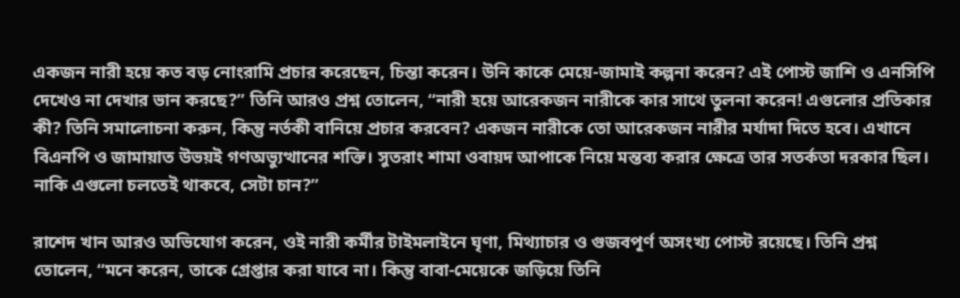একজন নারী হয়ে কত বড় নোংরামি প্রচার করেছেন, চিন্তা করেন। উনি কাকে মেয়ে-জামাই কল্পনা করেন? এই পোস্ট জাশি ও এনসিপি দেখেও না দেখার ভান করছে?” তিনি আরও প্রশ্ন তোলেন, “নারী হয়ে আরেকজন নারীকে কার সাথে তুলনা করেন! এগুলোর প্রতিকার কী? তিনি সমালোচনা করুন, কিন্তু নর্তকী বানিয়ে প্রচার করবেন? একজন নারীকে তো আরেকজন নারীর মর্যাদা দিতে হবে। এখানে বিএনপি ও জামায়াত উভয়ই গণঅভ্যুত্থানের শক্তি। সুতরাং শামা ওবায়দ আপাকে নিয়ে মন্তব্য করার ক্ষেত্রে তার সতর্কতা দরকার ছিল। নাকি এগুলো চলতেই থাকবে, সেটা চান?”

রাশেদ খান আরও অভিযোগ করেন, ওই নারী কর্মীর টাইমলাইনে ঘৃণা, মিথ্যাচার ও গুজবপূর্ণ অসংখ্য পোস্ট রয়েছে। তিনি প্রশ্ন তোলেন, “মনে করেন, তাকে গ্রেপ্তার করা যাবে না। কিন্তু বাবা-মেয়েকে জড়িয়ে তিনি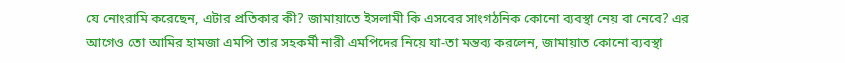যে নোংরামি করেছেন, এটার প্রতিকার কী? জামায়াতে ইসলামী কি এসবের সাংগঠনিক কোনো ব্যবস্থা নেয় বা নেবে? এর আগেও তো আমির হামজা এমপি তার সহকর্মী নারী এমপিদের নিয়ে যা-তা মন্তব্য করলেন, জামায়াত কোনো ব্যবস্থা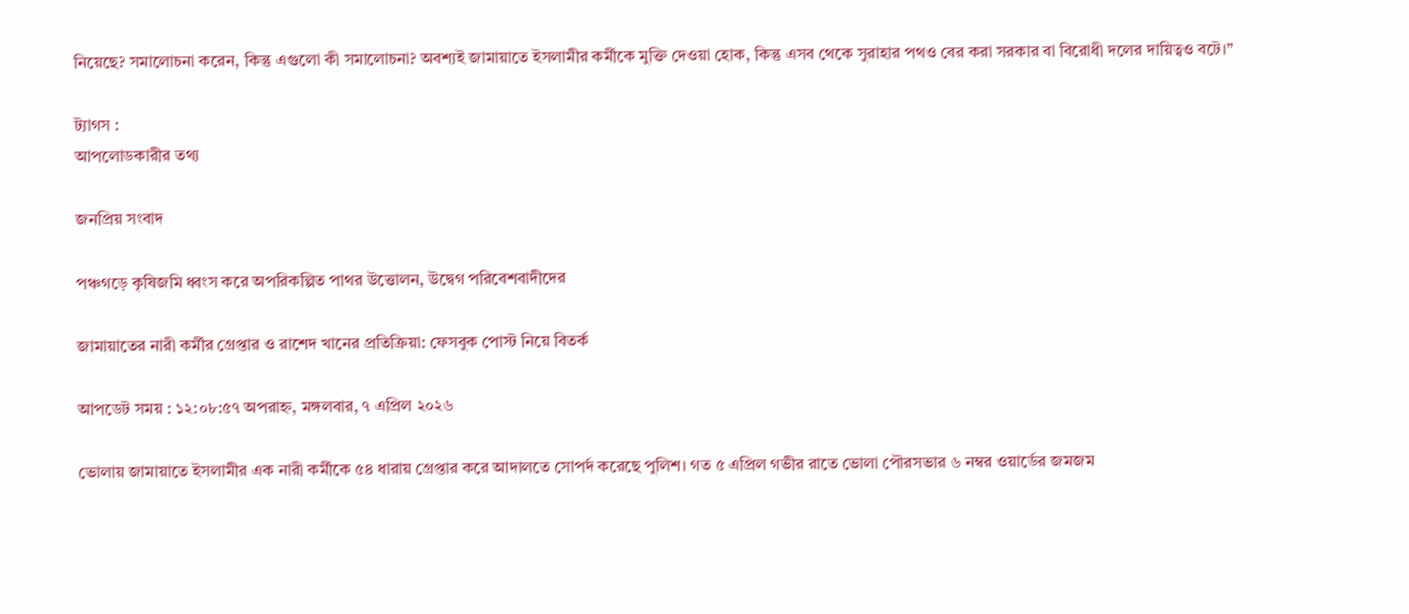নিয়েছে? সমালোচনা করেন, কিন্তু এগুলো কী সমালোচনা? অবশ্যই জামায়াতে ইসলামীর কর্মীকে মুক্তি দেওয়া হোক, কিন্তু এসব থেকে সুরাহার পথও বের করা সরকার বা বিরোধী দলের দায়িত্বও বটে।”

ট্যাগস :
আপলোডকারীর তথ্য

জনপ্রিয় সংবাদ

পঞ্চগড়ে কৃষিজমি ধ্বংস করে অপরিকল্পিত পাথর উত্তোলন, উদ্বেগ পরিবেশবাদীদের

জামায়াতের নারী কর্মীর গ্রেপ্তার ও রাশেদ খানের প্রতিক্রিয়া: ফেসবুক পোস্ট নিয়ে বিতর্ক

আপডেট সময় : ১২:০৮:৫৭ অপরাহ্ন, মঙ্গলবার, ৭ এপ্রিল ২০২৬

ভোলায় জামায়াতে ইসলামীর এক নারী কর্মীকে ৫৪ ধারায় গ্রেপ্তার করে আদালতে সোপর্দ করেছে পুলিশ। গত ৫ এপ্রিল গভীর রাতে ভোলা পৌরসভার ৬ নম্বর ওয়ার্ডের জমজম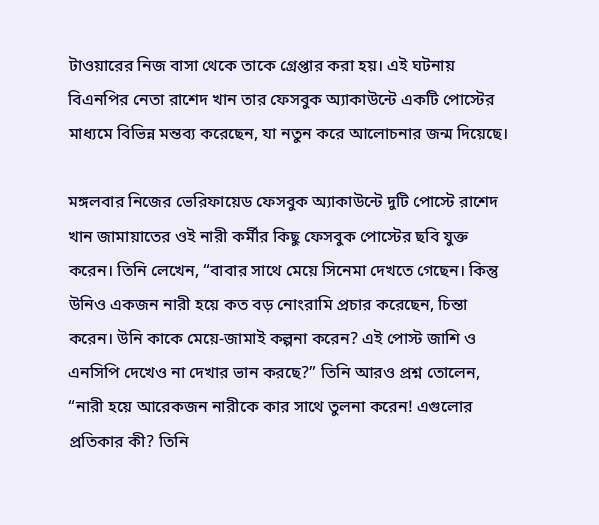টাওয়ারের নিজ বাসা থেকে তাকে গ্রেপ্তার করা হয়। এই ঘটনায় বিএনপির নেতা রাশেদ খান তার ফেসবুক অ্যাকাউন্টে একটি পোস্টের মাধ্যমে বিভিন্ন মন্তব্য করেছেন, যা নতুন করে আলোচনার জন্ম দিয়েছে।

মঙ্গলবার নিজের ভেরিফায়েড ফেসবুক অ্যাকাউন্টে দুটি পোস্টে রাশেদ খান জামায়াতের ওই নারী কর্মীর কিছু ফেসবুক পোস্টের ছবি যুক্ত করেন। তিনি লেখেন, “বাবার সাথে মেয়ে সিনেমা দেখতে গেছেন। কিন্তু উনিও একজন নারী হয়ে কত বড় নোংরামি প্রচার করেছেন, চিন্তা করেন। উনি কাকে মেয়ে-জামাই কল্পনা করেন? এই পোস্ট জাশি ও এনসিপি দেখেও না দেখার ভান করছে?” তিনি আরও প্রশ্ন তোলেন, “নারী হয়ে আরেকজন নারীকে কার সাথে তুলনা করেন! এগুলোর প্রতিকার কী? তিনি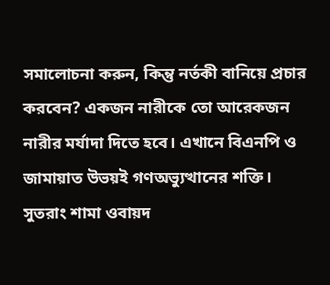সমালোচনা করুন, কিন্তু নর্তকী বানিয়ে প্রচার করবেন? একজন নারীকে তো আরেকজন নারীর মর্যাদা দিতে হবে। এখানে বিএনপি ও জামায়াত উভয়ই গণঅভ্যুত্থানের শক্তি। সুতরাং শামা ওবায়দ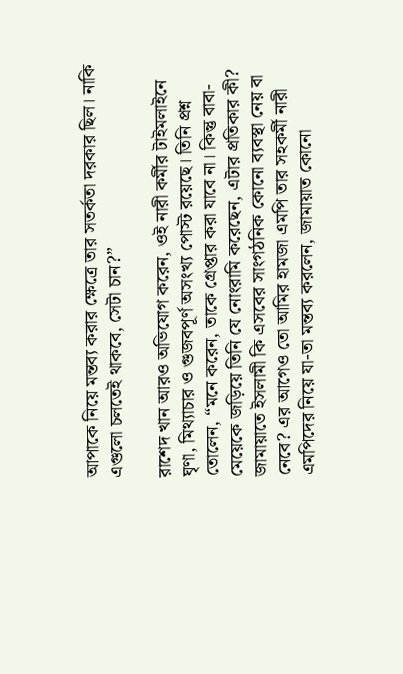আপাকে নিয়ে মন্তব্য করার ক্ষেত্রে তার সতর্কতা দরকার ছিল। নাকি এগুলো চলতেই থাকবে, সেটা চান?”

রাশেদ খান আরও অভিযোগ করেন, ওই নারী কর্মীর টাইমলাইনে ঘৃণা, মিথ্যাচার ও গুজবপূর্ণ অসংখ্য পোস্ট রয়েছে। তিনি প্রশ্ন তোলেন, “মনে করেন, তাকে গ্রেপ্তার করা যাবে না। কিন্তু বাবা-মেয়েকে জড়িয়ে তিনি যে নোংরামি করেছেন, এটার প্রতিকার কী? জামায়াতে ইসলামী কি এসবের সাংগঠনিক কোনো ব্যবস্থা নেয় বা নেবে? এর আগেও তো আমির হামজা এমপি তার সহকর্মী নারী এমপিদের নিয়ে যা-তা মন্তব্য করলেন, জামায়াত কোনো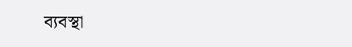ব্যবস্থা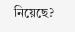নিয়েছে?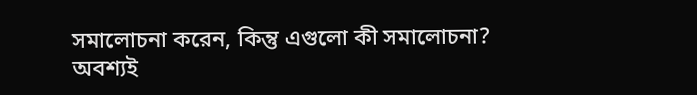সমালোচনা করেন, কিন্তু এগুলো কী সমালোচনা? অবশ্যই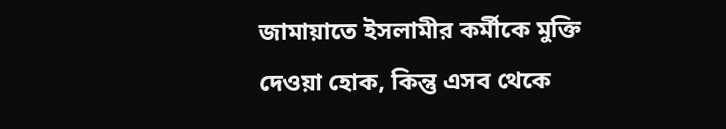জামায়াতে ইসলামীর কর্মীকে মুক্তি দেওয়া হোক, কিন্তু এসব থেকে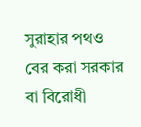সুরাহার পথও বের করা সরকার বা বিরোধী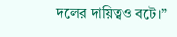দলের দায়িত্বও বটে।”